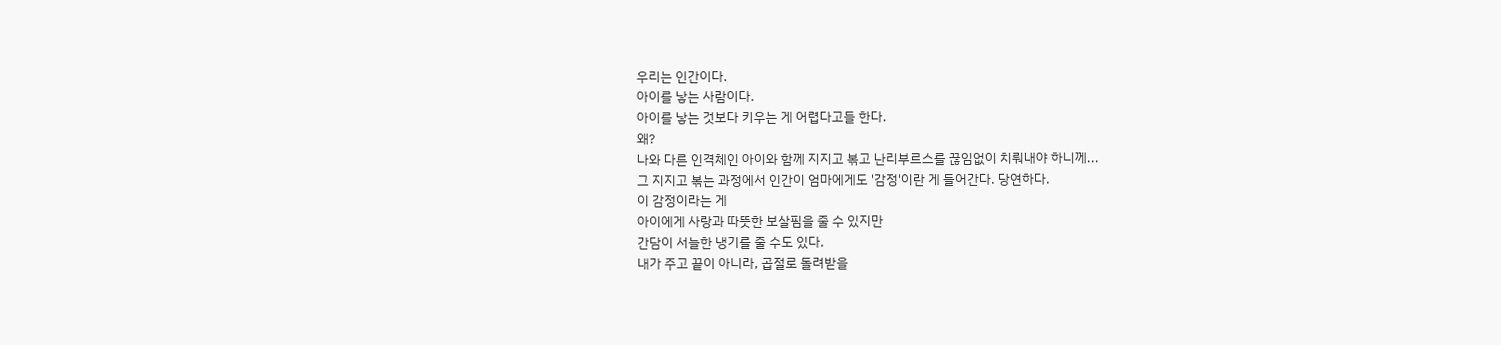우리는 인간이다.
아이를 낳는 사람이다.
아이를 낳는 것보다 키우는 게 어렵다고들 한다.
왜?
나와 다른 인격체인 아이와 함께 지지고 볶고 난리부르스를 끊임없이 치뤄내야 하니께...
그 지지고 볶는 과정에서 인간이 엄마에게도 '감정'이란 게 들어간다. 당연하다.
이 감정이라는 게
아이에게 사랑과 따뜻한 보살핌을 줄 수 있지만
간담이 서늘한 냉기를 줄 수도 있다.
내가 주고 끝이 아니라, 곱절로 돌려받을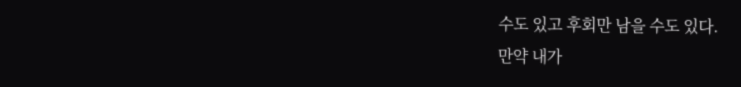수도 있고 후회만 남을 수도 있다.
만약 내가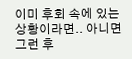이미 후회 속에 있는 상황이라면.. 아니면 그런 후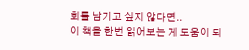회를 남기고 싶지 않다면..
이 책을 한번 읽어보는 게 도움이 되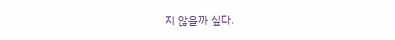지 않을까 싶다.